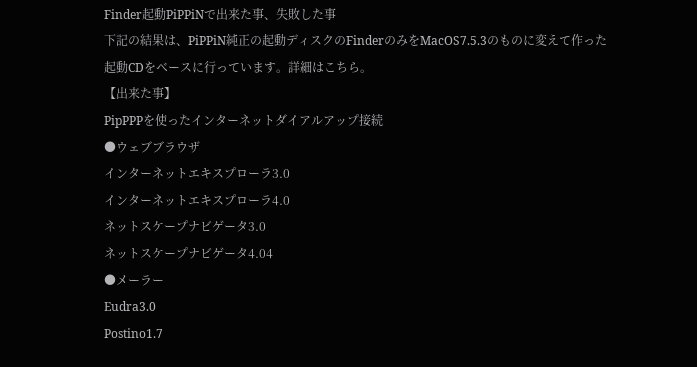Finder起動PiPPiNで出来た事、失敗した事
下記の結果は、PiPPiN純正の起動ディスクのFinderのみをMacOS7.5.3のものに変えて作った
起動CDをベースに行っています。詳細はこちら。
【出来た事】
PipPPPを使ったインターネットダイアルアップ接続
●ウェブブラウザ
インターネットエキスプローラ3.0
インターネットエキスプローラ4.0
ネットスケープナビゲータ3.0
ネットスケープナビゲータ4.04
●メーラー
Eudra3.0
Postino1.7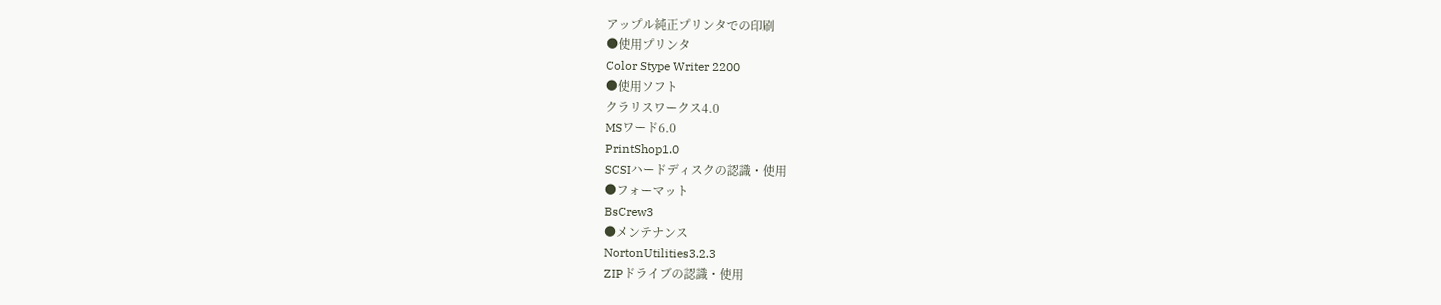アップル純正プリンタでの印刷
●使用プリンタ
Color Stype Writer 2200
●使用ソフト
クラリスワークス4.0
MSワード6.0
PrintShop1.0
SCSIハードディスクの認識・使用
●フォーマット
BsCrew3
●メンテナンス
NortonUtilities3.2.3
ZIPドライブの認識・使用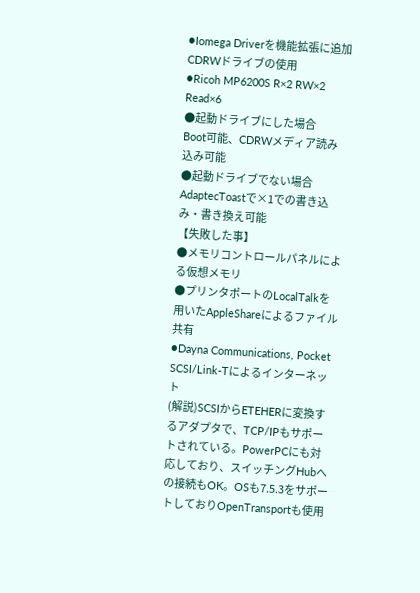●Iomega Driverを機能拡張に追加
CDRWドライブの使用
●Ricoh MP6200S R×2 RW×2 Read×6
●起動ドライブにした場合
Boot可能、CDRWメディア読み込み可能
●起動ドライブでない場合
AdaptecToastで×1での書き込み・書き換え可能
【失敗した事】
●メモリコントロールパネルによる仮想メモリ
●プリンタポートのLocalTalkを用いたAppleShareによるファイル共有
●Dayna Communications, Pocket SCSI/Link-Tによるインターネット
(解説)SCSIからETEHERに変換するアダプタで、TCP/IPもサポートされている。PowerPCにも対応しており、スイッチングHubへの接続もOK。OSも7.5.3をサポートしておりOpenTransportも使用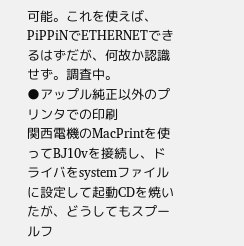可能。これを使えば、PiPPiNでETHERNETできるはずだが、何故か認識せず。調査中。
●アップル純正以外のプリンタでの印刷
関西電機のMacPrintを使ってBJ10vを接続し、ドライバをsystemファイルに設定して起動CDを焼いたが、どうしてもスプールフ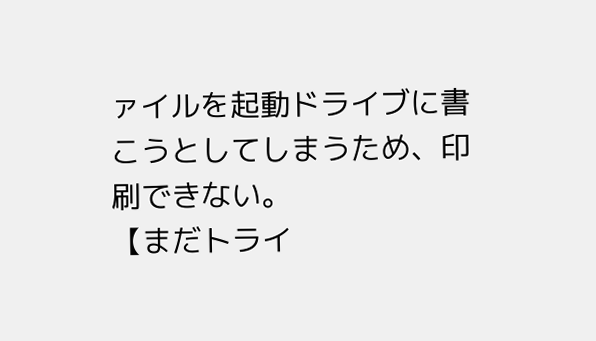ァイルを起動ドライブに書こうとしてしまうため、印刷できない。
【まだトライ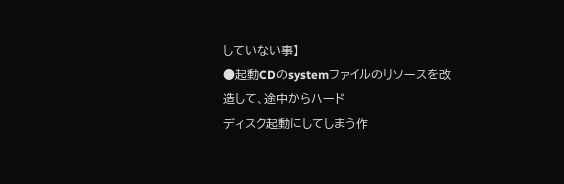していない事】
●起動CDのsystemファイルのリソースを改造して、途中からハード
ディスク起動にしてしまう作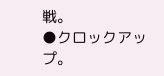戦。
●クロックアップ。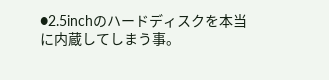●2.5inchのハードディスクを本当に内蔵してしまう事。